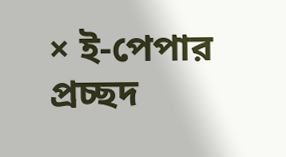× ই-পেপার প্রচ্ছদ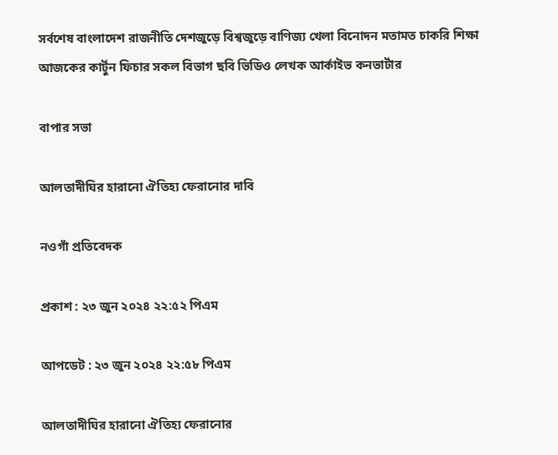সর্বশেষ বাংলাদেশ রাজনীতি দেশজুড়ে বিশ্বজুড়ে বাণিজ্য খেলা বিনোদন মতামত চাকরি শিক্ষা আজকের কার্টুন ফিচার সকল বিভাগ ছবি ভিডিও লেখক আর্কাইভ কনভার্টার

বাপার সভা

আলতাদীঘির হারানো ঐতিহ্য ফেরানোর দাবি

নওগাঁ প্রতিবেদক

প্রকাশ : ২৩ জুন ২০২৪ ২২:৫২ পিএম

আপডেট : ২৩ জুন ২০২৪ ২২:৫৮ পিএম

আলতাদীঘির হারানো ঐতিহ্য ফেরানোর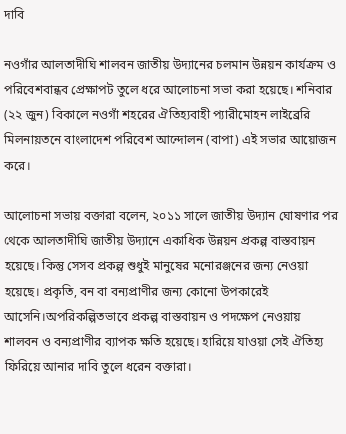দাবি

নওগাঁর আলতাদীঘি শালবন জাতীয় উদ্যানের চলমান উন্নয়ন কার্যক্রম ও পরিবেশবান্ধব প্রেক্ষাপট তুলে ধরে আলোচনা সভা করা হয়েছে। শনিবার (২২ জুন) বিকালে নওগাঁ শহরের ঐতিহ্যবাহী প্যারীমোহন লাইব্রেরি মিলনায়তনে বাংলাদেশ পরিবেশ আন্দোলন (বাপা) এই সভার আয়োজন করে।

আলোচনা সভায় বক্তারা বলেন, ২০১১ সালে জাতীয় উদ্যান ঘোষণার পর থেকে আলতাদীঘি জাতীয় উদ্যানে একাধিক উন্নয়ন প্রকল্প বাস্তবায়ন হয়েছে। কিন্তু সেসব প্রকল্প শুধুই মানুষের মনোরঞ্জনের জন্য নেওয়া হয়েছে। প্রকৃতি, বন বা বন্যপ্রাণীর জন্য কোনো উপকারেই আসেনি।অপরিকল্পিতভাবে প্রকল্প বাস্তবায়ন ও পদক্ষেপ নেওয়ায় শালবন ও বন্যপ্রাণীর ব্যাপক ক্ষতি হয়েছে। হারিয়ে যাওয়া সেই ঐতিহ্য ফিরিয়ে আনার দাবি তুলে ধরেন বক্তারা।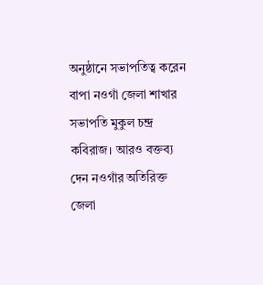অনুষ্ঠানে সভাপতিত্ব করেন বাপা নওগাঁ জেলা শাখার সভাপতি মুকুল চন্দ্র কবিরাজ। আরও বক্তব্য দেন নওগাঁর অতিরিক্ত জেলা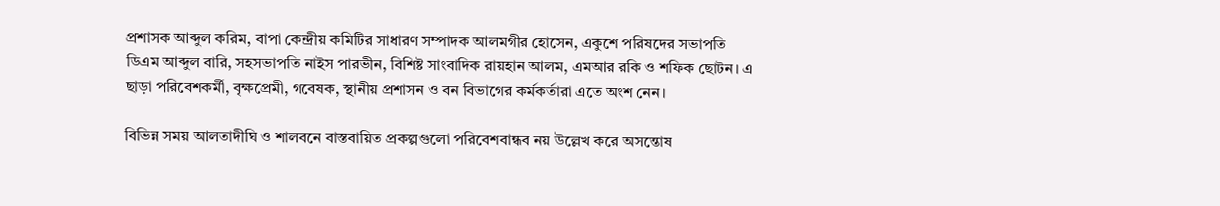প্রশাসক আব্দুল করিম, বাপা কেন্দ্রীয় কমিটির সাধারণ সম্পাদক আলমগীর হোসেন, একুশে পরিষদের সভাপতি ডিএম আব্দুল বারি, সহসভাপতি নাইস পারভীন, বিশিষ্ট সাংবাদিক রায়হান আলম, এমআর রকি ও শফিক ছোটন। এ ছাড়া পরিবেশকর্মী, বৃক্ষপ্রেমী, গবেষক, স্থানীয় প্রশাসন ও বন বিভাগের কর্মকর্তারা এতে অংশ নেন।

বিভিন্ন সময় আলতাদীঘি ও শালবনে বাস্তবায়িত প্রকল্পগুলো পরিবেশবান্ধব নয় উল্লেখ করে অসন্তোষ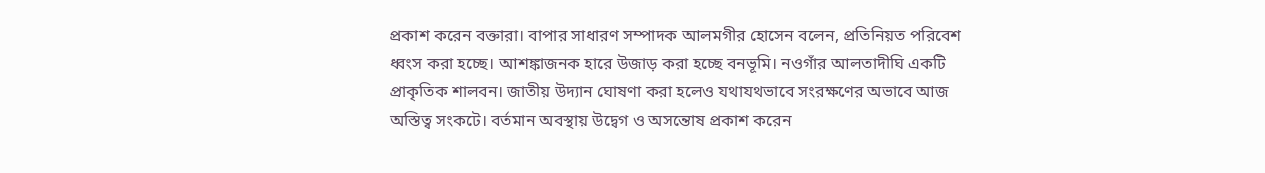প্রকাশ করেন বক্তারা। বাপার সাধারণ সম্পাদক আলমগীর হোসেন বলেন, প্রতিনিয়ত পরিবেশ ধ্বংস করা হচ্ছে। আশঙ্কাজনক হারে উজাড় করা হচ্ছে বনভূমি। নওগাঁর আলতাদীঘি একটি প্রাকৃতিক শালবন। জাতীয় উদ্যান ঘোষণা করা হলেও যথাযথভাবে সংরক্ষণের অভাবে আজ অস্তিত্ব সংকটে। বর্তমান অবস্থায় উদ্বেগ ও অসন্তোষ প্রকাশ করেন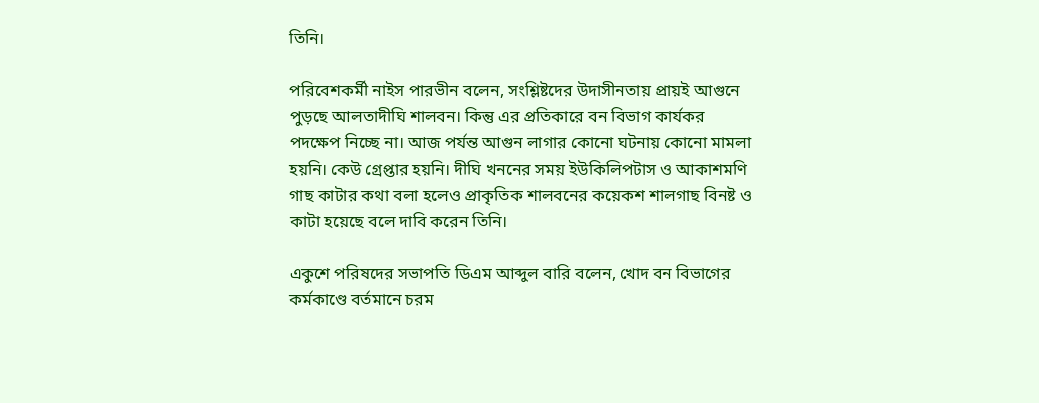তিনি।

পরিবেশকর্মী নাইস পারভীন বলেন, সংশ্লিষ্টদের উদাসীনতায় প্রায়ই আগুনে পুড়ছে আলতাদীঘি শালবন। কিন্তু এর প্রতিকারে বন বিভাগ কার্যকর পদক্ষেপ নিচ্ছে না। আজ পর্যন্ত আগুন লাগার কোনো ঘটনায় কোনো মামলা হয়নি। কেউ গ্রেপ্তার হয়নি। দীঘি খননের সময় ইউকিলিপটাস ও আকাশমণি গাছ কাটার কথা বলা হলেও প্রাকৃতিক শালবনের কয়েকশ শালগাছ বিনষ্ট ও কাটা হয়েছে বলে দাবি করেন তিনি।

একুশে পরিষদের সভাপতি ডিএম আব্দুল বারি বলেন, খোদ বন বিভাগের কর্মকাণ্ডে বর্তমানে চরম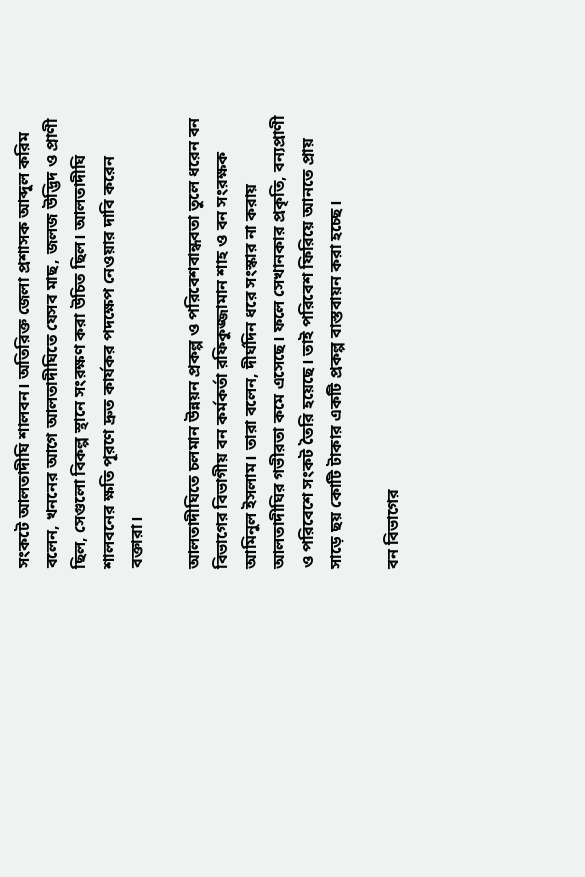সংকটে আলতাদীঘি শালবন। অতিরিক্ত জেলা প্রশাসক আব্দুল করিম বলেন, খননের আগে আলতাদীঘিতে যেসব মাছ, জলজ উদ্ভিদ ও প্রাণী ছিল, সেগুলো বিকল্প স্থানে সংরক্ষণ করা উচিত ছিল। আলতাদীঘি শালবনের ক্ষতি পূরণে দ্রুত কার্যকর পদক্ষেপ নেওয়ার দাবি করেন বক্তারা।

আলতাদীঘিতে চলমান উন্নয়ন প্রকল্প ও পরিবেশবান্ধবতা তুলে ধরেন বন বিভাগের বিভাগীয় বন কর্মকর্তা রফিকুজ্জামান শাহ ও বন সংরক্ষক আমিনুল ইসলাম। তারা বলেন, দীর্ঘদিন ধরে সংস্কার না করায় আলতাদীঘির গভীরতা কমে এসেছে। ফলে সেখানকার প্রকৃতি, বন্যপ্রাণী ও পরিবেশে সংকট তৈরি হয়েছে। তাই পরিবেশ ফিরিয়ে আনতে প্রায় সাড়ে ছয় কোটি টাকার একটি প্রকল্প বাস্তবায়ন করা হচ্ছে।

বন বিভাগের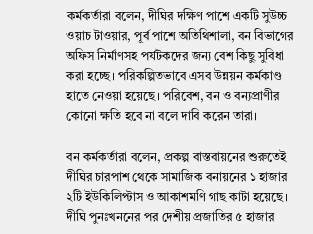কর্মকর্তারা বলেন, দীঘির দক্ষিণ পাশে একটি সুউচ্চ ওয়াচ টাওয়ার, পূর্ব পাশে অতিথিশালা, বন বিভাগের অফিস নির্মাণসহ পর্যটকদের জন্য বেশ কিছু সুবিধা করা হচ্ছে। পরিকল্পিতভাবে এসব উন্নয়ন কর্মকাণ্ড হাতে নেওয়া হয়েছে। পরিবেশ, বন ও বন্যপ্রাণীর কোনো ক্ষতি হবে না বলে দাবি করেন তারা।

বন কর্মকর্তারা বলেন, প্রকল্প বাস্তবায়নের শুরুতেই দীঘির চারপাশ থেকে সামাজিক বনায়নের ১ হাজার ২টি ইউকিলিপ্টাস ও আকাশমণি গাছ কাটা হয়েছে। দীঘি পুনঃখননের পর দেশীয় প্রজাতির ৫ হাজার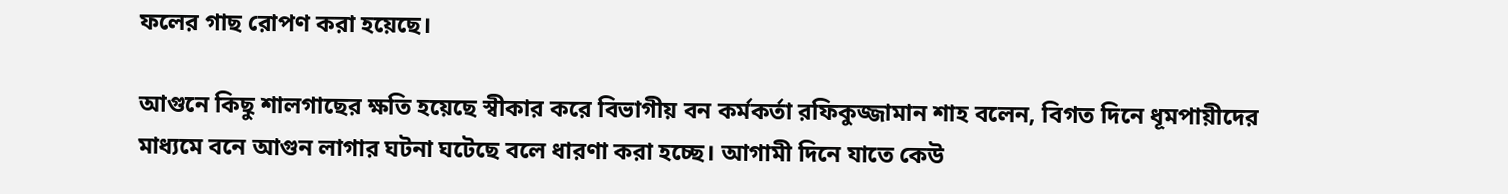ফলের গাছ রোপণ করা হয়েছে।

আগুনে কিছু শালগাছের ক্ষতি হয়েছে স্বীকার করে বিভাগীয় বন কর্মকর্তা রফিকুজ্জামান শাহ বলেন, বিগত দিনে ধূমপায়ীদের মাধ্যমে বনে আগুন লাগার ঘটনা ঘটেছে বলে ধারণা করা হচ্ছে। আগামী দিনে যাতে কেউ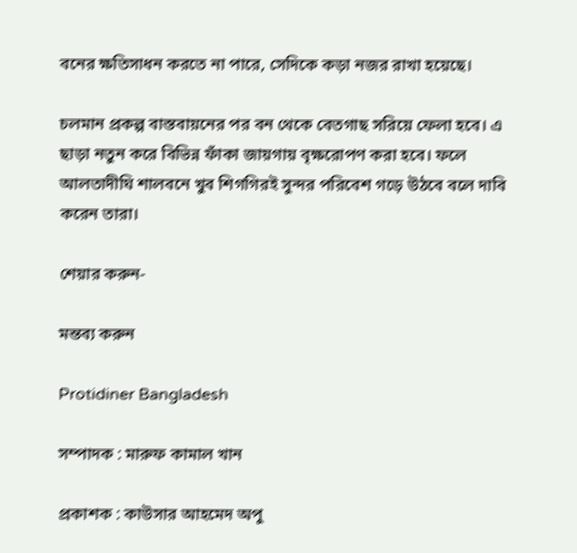বনের ক্ষতিসাধন করতে না পারে, সেদিকে কড়া নজর রাখা হয়েছে।

চলমান প্রকল্প বাস্তবায়নের পর বন থেকে বেতগাছ সরিয়ে ফেলা হবে। এ ছাড়া নতুন করে বিভিন্ন ফাঁকা জায়গায় বৃক্ষরোপণ করা হবে। ফলে আলতাদীঘি শালবনে খুব শিগগিরই সুন্দর পরিবেশ গড়ে উঠবে বলে দাবি করেন তারা।

শেয়ার করুন-

মন্তব্য করুন

Protidiner Bangladesh

সম্পাদক : মারুফ কামাল খান

প্রকাশক : কাউসার আহমেদ অপু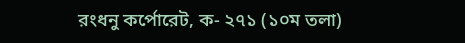রংধনু কর্পোরেট, ক- ২৭১ (১০ম তলা)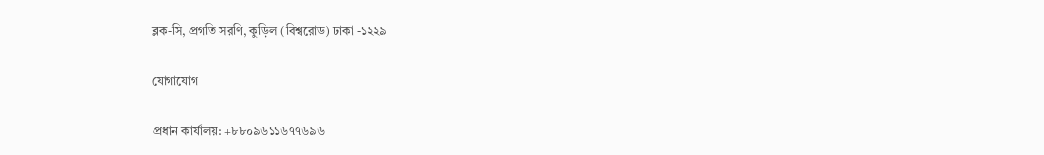ব্লক-সি, প্রগতি সরণি, কুড়িল (বিশ্বরোড) ঢাকা -১২২৯

যোগাযোগ

প্রধান কার্যালয়: +৮৮০৯৬১১৬৭৭৬৯৬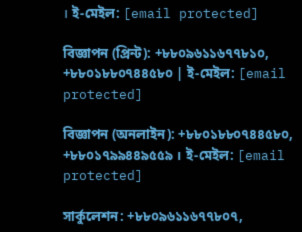। ই-মেইল: [email protected]

বিজ্ঞাপন (প্রিন্ট): +৮৮০৯৬১১৬৭৭৮১০, +৮৮০১৮৮০৭৪৪৫৮০ | ই-মেইল: [email protected]

বিজ্ঞাপন (অনলাইন): +৮৮০১৮৮০৭৪৪৫৮০, +৮৮০১৭৯৯৪৪৯৫৫৯ । ই-মেইল: [email protected]

সার্কুলেশন: +৮৮০৯৬১১৬৭৭৮০৭,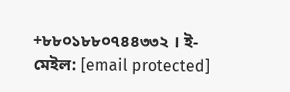+৮৮০১৮৮০৭৪৪৩৩২ । ই-মেইল: [email protected]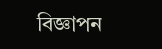বিজ্ঞাপন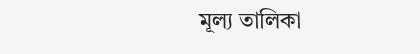মূল্য তালিকা